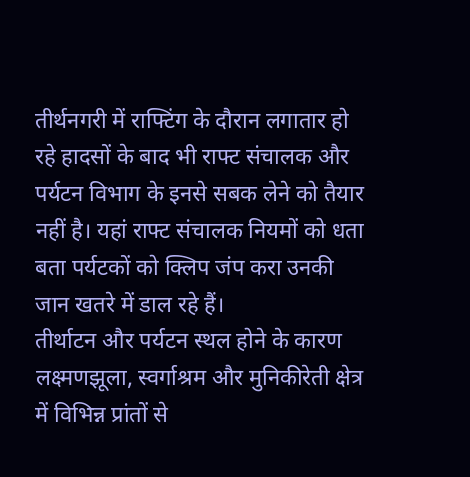तीर्थनगरी में राफ्टिंग के दौरान लगातार हो रहे हादसों के बाद भी राफ्ट संचालक और पर्यटन विभाग के इनसे सबक लेने को तैयार नहीं है। यहां राफ्ट संचालक नियमों को धता बता पर्यटकों को क्लिप जंप करा उनकी जान खतरे में डाल रहे हैं।
तीर्थाटन और पर्यटन स्थल होने के कारण लक्ष्मणझूला, स्वर्गाश्रम और मुनिकीरेती क्षेत्र में विभिन्न प्रांतों से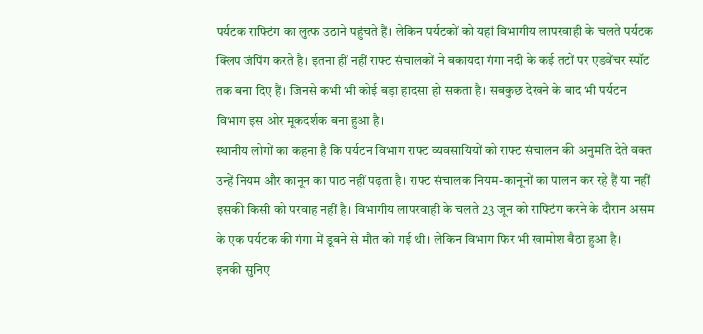पर्यटक राफ्टिंग का लुत्फ उठाने पहुंचते हैं। लेकिन पर्यटकों को यहां विभागीय लापरवाही के चलते पर्यटक क्लिप जंपिंग करते है। इतना हीं नहीं राफ्ट संचालकों ने बकायदा गंगा नदी के कई तटों पर एडवेंचर स्पॉट तक बना दिए हैं। जिनसे कभी भी कोई बड़ा हादसा हो सकता है। सबकुछ देखने के बाद भी पर्यटन विभाग इस ओर मूकदर्शक बना हुआ है।
स्थानीय लोगों का कहना है कि पर्यटन विभाग राफ्ट व्यवसायियों को राफ्ट संचालन की अनुमति देते वक्त उन्हें नियम और कानून का पाठ नहीं पढ़ता है। राफ्ट संचालक नियम-कानूनों का पालन कर रहे हैं या नहीं इसकी किसी को परवाह नहीं है। विभागीय लापरवाही के चलते 23 जून को राफ्टिंग करने के दौरान असम के एक पर्यटक की गंगा में डूबने से मौत को गई थी। लेकिन विभाग फिर भी खामोश बैठा हुआ है।
इनकी सुनिए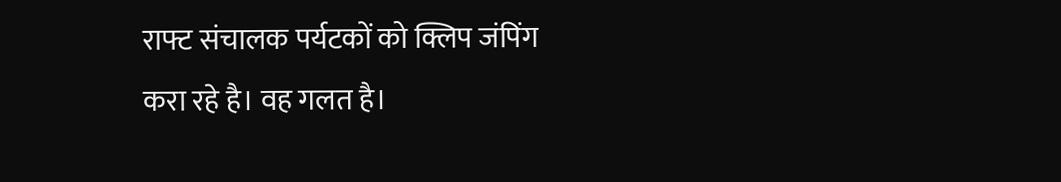राफ्ट संचालक पर्यटकों को क्लिप जंपिंग करा रहे है। वह गलत है।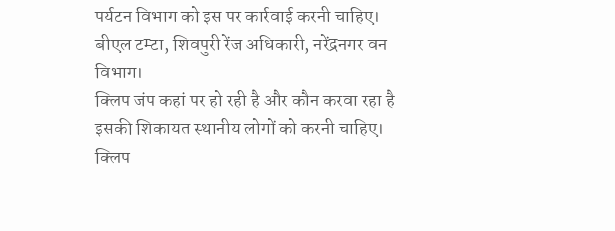पर्यटन विभाग को इस पर कार्रवाई करनी चाहिए।
बीएल टम्टा, शिवपुरी रेंज अधिकारी, नरेंद्रनगर वन विभाग।
क्लिप जंप कहां पर हो रही है और कौन करवा रहा है इसकी शिकायत स्थानीय लोगों को करनी चाहिए। क्लिप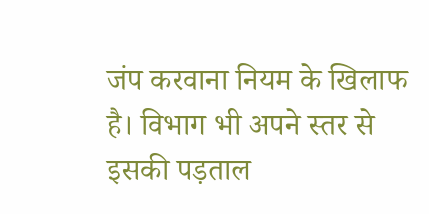जंप करवाना नियम के खिलाफ है। विभाग भी अपने स्तर से इसकी पड़ताल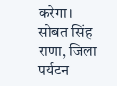करेगा।
सोबत सिंह राणा, जिला पर्यटन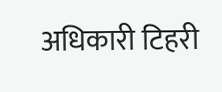अधिकारी टिहरी